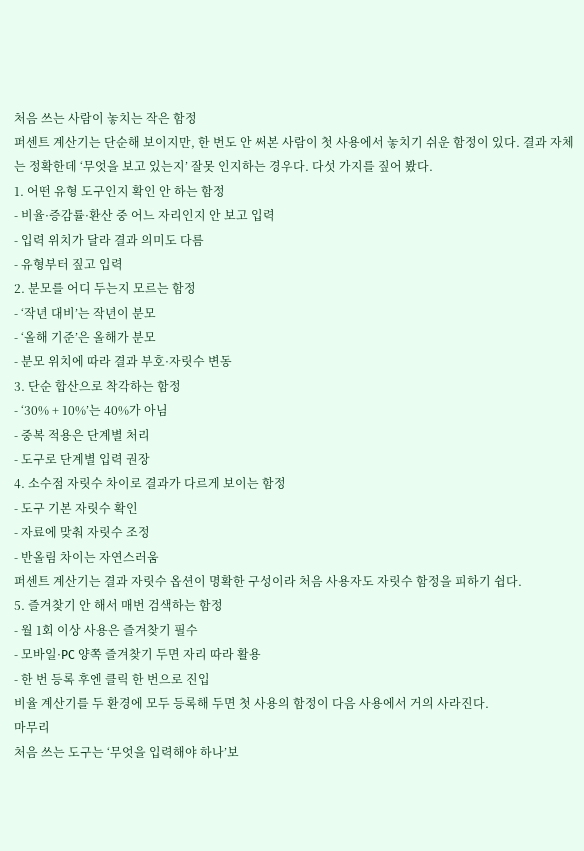처음 쓰는 사람이 놓치는 작은 함정
퍼센트 계산기는 단순해 보이지만, 한 번도 안 써본 사람이 첫 사용에서 놓치기 쉬운 함정이 있다. 결과 자체는 정확한데 ‘무엇을 보고 있는지’ 잘못 인지하는 경우다. 다섯 가지를 짚어 봤다.
1. 어떤 유형 도구인지 확인 안 하는 함정
- 비율·증감률·환산 중 어느 자리인지 안 보고 입력
- 입력 위치가 달라 결과 의미도 다름
- 유형부터 짚고 입력
2. 분모를 어디 두는지 모르는 함정
- ‘작년 대비’는 작년이 분모
- ‘올해 기준’은 올해가 분모
- 분모 위치에 따라 결과 부호·자릿수 변동
3. 단순 합산으로 착각하는 함정
- ‘30% + 10%’는 40%가 아님
- 중복 적용은 단계별 처리
- 도구로 단계별 입력 권장
4. 소수점 자릿수 차이로 결과가 다르게 보이는 함정
- 도구 기본 자릿수 확인
- 자료에 맞춰 자릿수 조정
- 반올림 차이는 자연스러움
퍼센트 계산기는 결과 자릿수 옵션이 명확한 구성이라 처음 사용자도 자릿수 함정을 피하기 쉽다.
5. 즐겨찾기 안 해서 매번 검색하는 함정
- 월 1회 이상 사용은 즐겨찾기 필수
- 모바일·PC 양쪽 즐겨찾기 두면 자리 따라 활용
- 한 번 등록 후엔 클릭 한 번으로 진입
비율 계산기를 두 환경에 모두 등록해 두면 첫 사용의 함정이 다음 사용에서 거의 사라진다.
마무리
처음 쓰는 도구는 ‘무엇을 입력해야 하나’보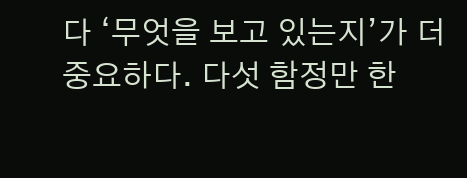다 ‘무엇을 보고 있는지’가 더 중요하다. 다섯 함정만 한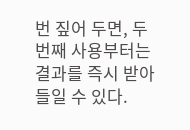번 짚어 두면, 두 번째 사용부터는 결과를 즉시 받아들일 수 있다.